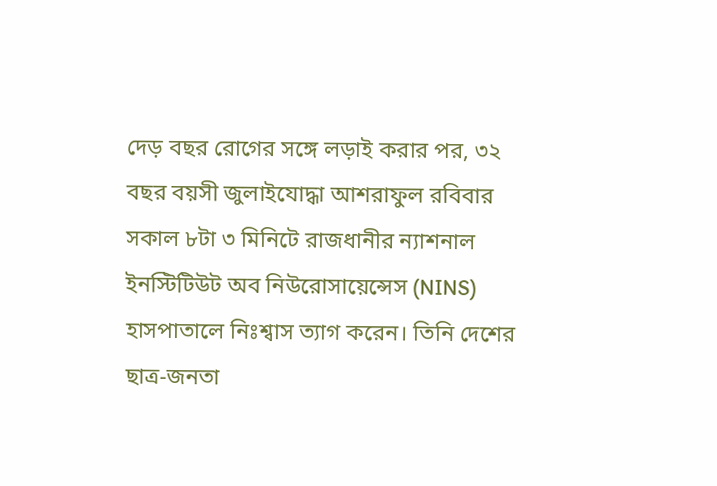দেড় বছর রোগের সঙ্গে লড়াই করার পর, ৩২ বছর বয়সী জুলাইযোদ্ধা আশরাফুল রবিবার সকাল ৮টা ৩ মিনিটে রাজধানীর ন্যাশনাল ইনস্টিটিউট অব নিউরোসায়েন্সেস (NINS) হাসপাতালে নিঃশ্বাস ত্যাগ করেন। তিনি দেশের ছাত্র-জনতা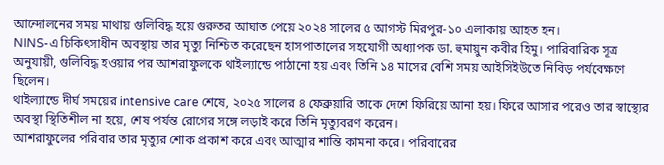আন্দোলনের সময় মাথায় গুলিবিদ্ধ হয়ে গুরুতর আঘাত পেয়ে ২০২৪ সালের ৫ আগস্ট মিরপুর‑১০ এলাকায় আহত হন।
NINS-এ চিকিৎসাধীন অবস্থায় তার মৃত্যু নিশ্চিত করেছেন হাসপাতালের সহযোগী অধ্যাপক ডা. হুমায়ুন কবীর হিমু। পারিবারিক সূত্র অনুযায়ী, গুলিবিদ্ধ হওয়ার পর আশরাফুলকে থাইল্যান্ডে পাঠানো হয় এবং তিনি ১৪ মাসের বেশি সময় আইসিইউতে নিবিড় পর্যবেক্ষণে ছিলেন।
থাইল্যান্ডে দীর্ঘ সময়ের intensive care শেষে, ২০২৫ সালের ৪ ফেব্রুয়ারি তাকে দেশে ফিরিয়ে আনা হয়। ফিরে আসার পরেও তার স্বাস্থ্যের অবস্থা স্থিতিশীল না হয়ে, শেষ পর্যন্ত রোগের সঙ্গে লড়াই করে তিনি মৃত্যুবরণ করেন।
আশরাফুলের পরিবার তার মৃত্যুর শোক প্রকাশ করে এবং আত্মার শান্তি কামনা করে। পরিবারের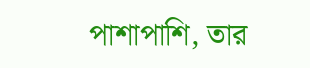পাশাপাশি, তার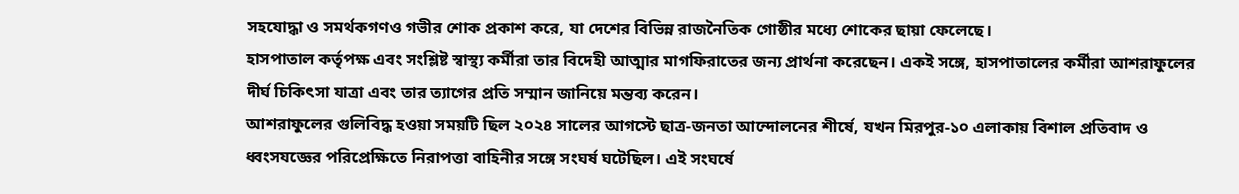সহযোদ্ধা ও সমর্থকগণও গভীর শোক প্রকাশ করে, যা দেশের বিভিন্ন রাজনৈতিক গোষ্ঠীর মধ্যে শোকের ছায়া ফেলেছে।
হাসপাতাল কর্তৃপক্ষ এবং সংশ্লিষ্ট স্বাস্থ্য কর্মীরা তার বিদেহী আত্মার মাগফিরাতের জন্য প্রার্থনা করেছেন। একই সঙ্গে, হাসপাতালের কর্মীরা আশরাফুলের দীর্ঘ চিকিৎসা যাত্রা এবং তার ত্যাগের প্রতি সম্মান জানিয়ে মন্তব্য করেন।
আশরাফুলের গুলিবিদ্ধ হওয়া সময়টি ছিল ২০২৪ সালের আগস্টে ছাত্র-জনতা আন্দোলনের শীর্ষে, যখন মিরপুর‑১০ এলাকায় বিশাল প্রতিবাদ ও ধ্বংসযজ্ঞের পরিপ্রেক্ষিতে নিরাপত্তা বাহিনীর সঙ্গে সংঘর্ষ ঘটেছিল। এই সংঘর্ষে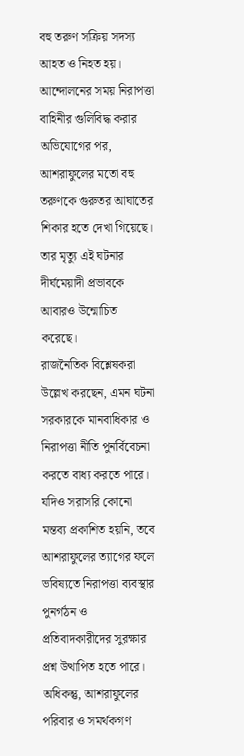বহু তরুণ সক্রিয় সদস্য আহত ও নিহত হয়।
আন্দোলনের সময় নিরাপত্তা বাহিনীর গুলিবিদ্ধ করার অভিযোগের পর, আশরাফুলের মতো বহু তরুণকে গুরুতর আঘাতের শিকার হতে দেখা গিয়েছে। তার মৃত্যু এই ঘটনার দীর্ঘমেয়াদী প্রভাবকে আবারও উন্মোচিত করেছে।
রাজনৈতিক বিশ্লেষকরা উল্লেখ করছেন, এমন ঘটনা সরকারকে মানবাধিকার ও নিরাপত্তা নীতি পুনর্বিবেচনা করতে বাধ্য করতে পারে। যদিও সরাসরি কোনো মন্তব্য প্রকাশিত হয়নি, তবে আশরাফুলের ত্যাগের ফলে ভবিষ্যতে নিরাপত্তা ব্যবস্থার পুনর্গঠন ও প্রতিবাদকারীদের সুরক্ষার প্রশ্ন উত্থাপিত হতে পারে।
অধিকন্তু, আশরাফুলের পরিবার ও সমর্থকগণ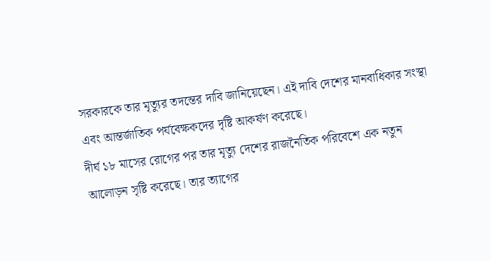সরকারকে তার মৃত্যুর তদন্তের দাবি জানিয়েছেন। এই দাবি দেশের মানবাধিকার সংস্থা এবং আন্তর্জাতিক পর্যবেক্ষকদের দৃষ্টি আকর্ষণ করেছে।
দীর্ঘ ১৮ মাসের রোগের পর তার মৃত্যু দেশের রাজনৈতিক পরিবেশে এক নতুন আলোড়ন সৃষ্টি করেছে। তার ত্যাগের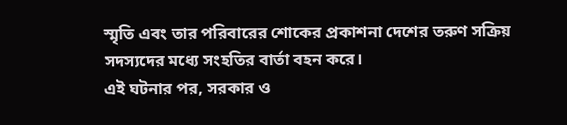স্মৃতি এবং তার পরিবারের শোকের প্রকাশনা দেশের তরুণ সক্রিয় সদস্যদের মধ্যে সংহতির বার্তা বহন করে।
এই ঘটনার পর, সরকার ও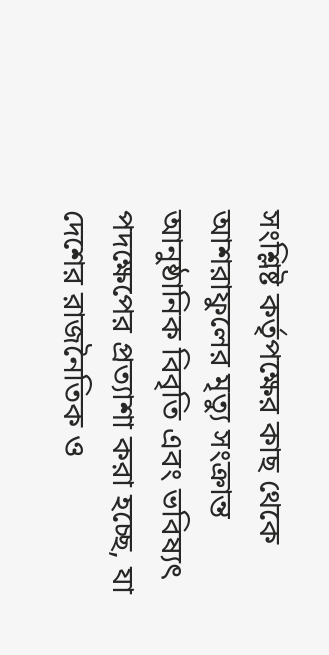সংশ্লিষ্ট কর্তৃপক্ষের কাছ থেকে আশরাফুলের মৃত্যু সংক্রান্ত আনুষ্ঠানিক বিবৃতি এবং ভবিষ্যৎ পদক্ষেপের প্রত্যাশা করা হচ্ছে, যা দেশের রাজনৈতিক ও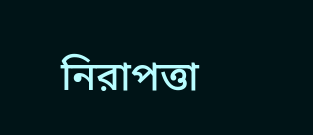নিরাপত্তা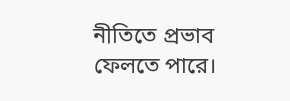নীতিতে প্রভাব ফেলতে পারে।